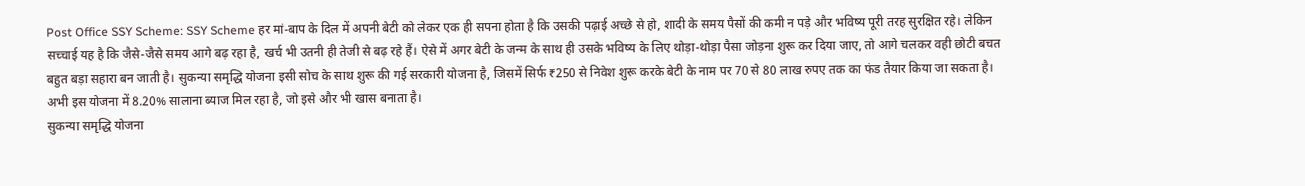Post Office SSY Scheme: SSY Scheme हर मां-बाप के दिल में अपनी बेटी को लेकर एक ही सपना होता है कि उसकी पढ़ाई अच्छे से हो, शादी के समय पैसों की कमी न पड़े और भविष्य पूरी तरह सुरक्षित रहे। लेकिन सच्चाई यह है कि जैसे-जैसे समय आगे बढ़ रहा है, खर्च भी उतनी ही तेजी से बढ़ रहे हैं। ऐसे में अगर बेटी के जन्म के साथ ही उसके भविष्य के लिए थोड़ा-थोड़ा पैसा जोड़ना शुरू कर दिया जाए, तो आगे चलकर वही छोटी बचत बहुत बड़ा सहारा बन जाती है। सुकन्या समृद्धि योजना इसी सोच के साथ शुरू की गई सरकारी योजना है, जिसमें सिर्फ ₹250 से निवेश शुरू करके बेटी के नाम पर 70 से 80 लाख रुपए तक का फंड तैयार किया जा सकता है। अभी इस योजना में 8.20% सालाना ब्याज मिल रहा है, जो इसे और भी खास बनाता है।
सुकन्या समृद्धि योजना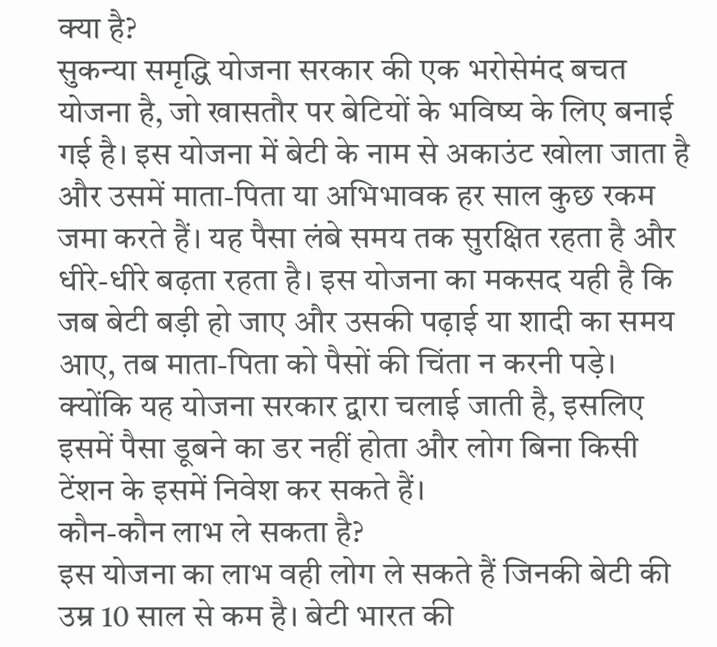क्या है?
सुकन्या समृद्धि योजना सरकार की एक भरोसेमंद बचत योजना है, जो खासतौर पर बेटियों के भविष्य के लिए बनाई गई है। इस योजना में बेटी के नाम से अकाउंट खोला जाता है और उसमें माता-पिता या अभिभावक हर साल कुछ रकम जमा करते हैं। यह पैसा लंबे समय तक सुरक्षित रहता है और धीरे-धीरे बढ़ता रहता है। इस योजना का मकसद यही है कि जब बेटी बड़ी हो जाए और उसकी पढ़ाई या शादी का समय आए, तब माता-पिता को पैसों की चिंता न करनी पड़े। क्योंकि यह योजना सरकार द्वारा चलाई जाती है, इसलिए इसमें पैसा डूबने का डर नहीं होता और लोग बिना किसी टेंशन के इसमें निवेश कर सकते हैं।
कौन-कौन लाभ ले सकता है?
इस योजना का लाभ वही लोग ले सकते हैं जिनकी बेटी की उम्र 10 साल से कम है। बेटी भारत की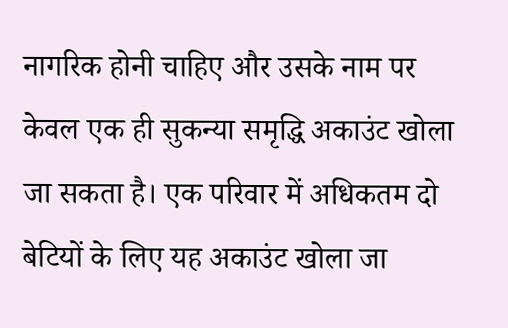नागरिक होनी चाहिए और उसके नाम पर केवल एक ही सुकन्या समृद्धि अकाउंट खोला जा सकता है। एक परिवार में अधिकतम दो बेटियों के लिए यह अकाउंट खोला जा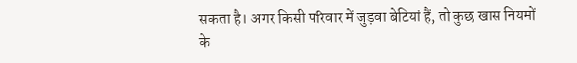सकता है। अगर किसी परिवार में जुड़वा बेटियां हैं, तो कुछ खास नियमों के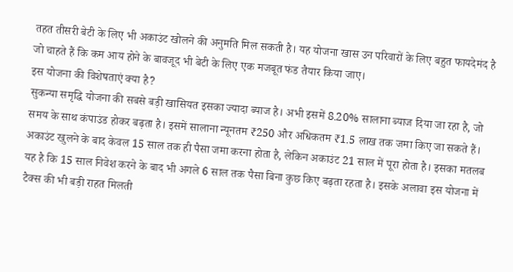तहत तीसरी बेटी के लिए भी अकाउंट खोलने की अनुमति मिल सकती है। यह योजना खास उन परिवारों के लिए बहुत फायदेमंद है जो चाहते हैं कि कम आय होने के बावजूद भी बेटी के लिए एक मजबूत फंड तैयार किया जाए।
इस योजना की विशेषताएं क्या है?
सुकन्या समृद्धि योजना की सबसे बड़ी खासियत इसका ज्यादा ब्याज है। अभी इसमें 8.20% सालाना ब्याज दिया जा रहा है, जो समय के साथ कंपाउंड होकर बढ़ता है। इसमें सालाना न्यूनतम ₹250 और अधिकतम ₹1.5 लाख तक जमा किए जा सकते हैं। अकाउंट खुलने के बाद केवल 15 साल तक ही पैसा जमा करना होता है, लेकिन अकाउंट 21 साल में पूरा होता है। इसका मतलब यह है कि 15 साल निवेश करने के बाद भी अगले 6 साल तक पैसा बिना कुछ किए बढ़ता रहता है। इसके अलावा इस योजना में टैक्स की भी बड़ी राहत मिलती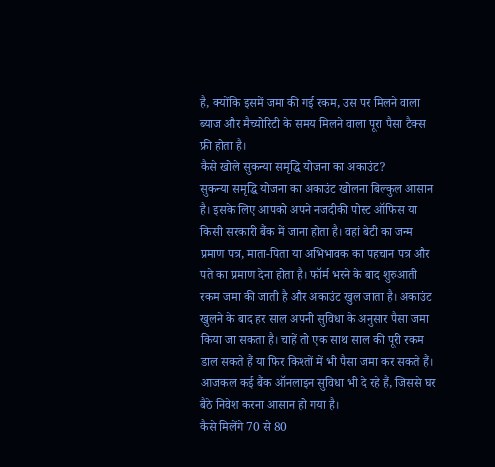है, क्योंकि इसमें जमा की गई रकम, उस पर मिलने वाला ब्याज और मैच्योरिटी के समय मिलने वाला पूरा पैसा टैक्स फ्री होता है।
कैसे खोले सुकन्या समृद्धि योजना का अकाउंट?
सुकन्या समृद्धि योजना का अकाउंट खोलना बिल्कुल आसान है। इसके लिए आपको अपने नजदीकी पोस्ट ऑफिस या किसी सरकारी बैंक में जाना होता है। वहां बेटी का जन्म प्रमाण पत्र, माता-पिता या अभिभावक का पहचान पत्र और पते का प्रमाण देना होता है। फॉर्म भरने के बाद शुरुआती रकम जमा की जाती है और अकाउंट खुल जाता है। अकाउंट खुलने के बाद हर साल अपनी सुविधा के अनुसार पैसा जमा किया जा सकता है। चाहें तो एक साथ साल की पूरी रकम डाल सकते हैं या फिर किश्तों में भी पैसा जमा कर सकते हैं। आजकल कई बैंक ऑनलाइन सुविधा भी दे रहे हैं, जिससे घर बैठे निवेश करना आसान हो गया है।
कैसे मिलेंगे 70 से 80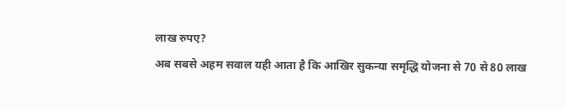लाख रुपए?
अब सबसे अहम सवाल यही आता है कि आखिर सुकन्या समृद्धि योजना से 70 से 80 लाख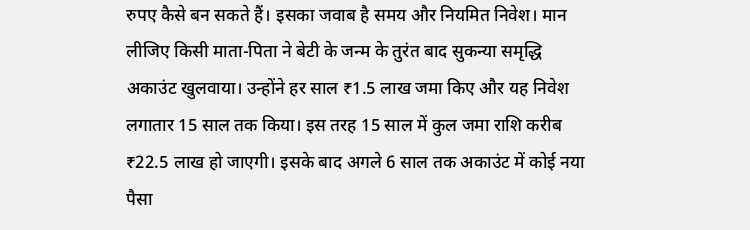रुपए कैसे बन सकते हैं। इसका जवाब है समय और नियमित निवेश। मान लीजिए किसी माता-पिता ने बेटी के जन्म के तुरंत बाद सुकन्या समृद्धि अकाउंट खुलवाया। उन्होंने हर साल ₹1.5 लाख जमा किए और यह निवेश लगातार 15 साल तक किया। इस तरह 15 साल में कुल जमा राशि करीब ₹22.5 लाख हो जाएगी। इसके बाद अगले 6 साल तक अकाउंट में कोई नया पैसा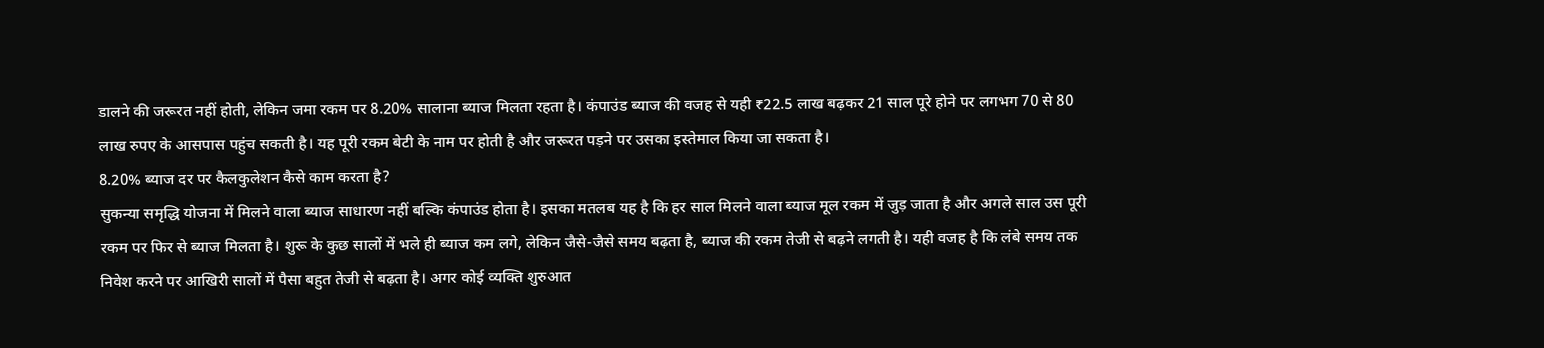डालने की जरूरत नहीं होती, लेकिन जमा रकम पर 8.20% सालाना ब्याज मिलता रहता है। कंपाउंड ब्याज की वजह से यही ₹22.5 लाख बढ़कर 21 साल पूरे होने पर लगभग 70 से 80 लाख रुपए के आसपास पहुंच सकती है। यह पूरी रकम बेटी के नाम पर होती है और जरूरत पड़ने पर उसका इस्तेमाल किया जा सकता है।
8.20% ब्याज दर पर कैलकुलेशन कैसे काम करता है?
सुकन्या समृद्धि योजना में मिलने वाला ब्याज साधारण नहीं बल्कि कंपाउंड होता है। इसका मतलब यह है कि हर साल मिलने वाला ब्याज मूल रकम में जुड़ जाता है और अगले साल उस पूरी रकम पर फिर से ब्याज मिलता है। शुरू के कुछ सालों में भले ही ब्याज कम लगे, लेकिन जैसे-जैसे समय बढ़ता है, ब्याज की रकम तेजी से बढ़ने लगती है। यही वजह है कि लंबे समय तक निवेश करने पर आखिरी सालों में पैसा बहुत तेजी से बढ़ता है। अगर कोई व्यक्ति शुरुआत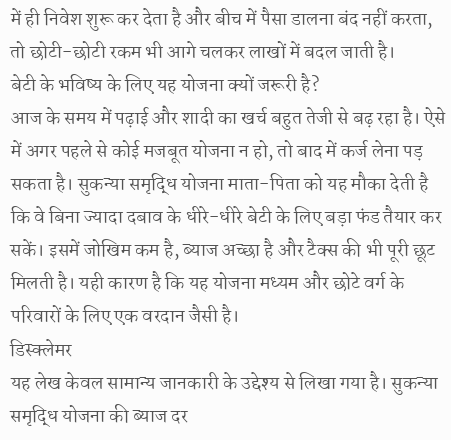में ही निवेश शुरू कर देता है और बीच में पैसा डालना बंद नहीं करता, तो छोटी-छोटी रकम भी आगे चलकर लाखों में बदल जाती है।
बेटी के भविष्य के लिए यह योजना क्यों जरूरी है?
आज के समय में पढ़ाई और शादी का खर्च बहुत तेजी से बढ़ रहा है। ऐसे में अगर पहले से कोई मजबूत योजना न हो, तो बाद में कर्ज लेना पड़ सकता है। सुकन्या समृद्धि योजना माता-पिता को यह मौका देती है कि वे बिना ज्यादा दबाव के धीरे-धीरे बेटी के लिए बड़ा फंड तैयार कर सकें। इसमें जोखिम कम है, ब्याज अच्छा है और टैक्स की भी पूरी छूट मिलती है। यही कारण है कि यह योजना मध्यम और छोटे वर्ग के परिवारों के लिए एक वरदान जैसी है।
डिस्क्लेमर
यह लेख केवल सामान्य जानकारी के उद्देश्य से लिखा गया है। सुकन्या समृद्धि योजना की ब्याज दर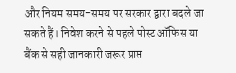और नियम समय-समय पर सरकार द्वारा बदले जा सकते हैं। निवेश करने से पहले पोस्ट ऑफिस या बैंक से सही जानकारी जरूर प्राप्त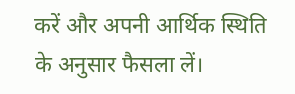करें और अपनी आर्थिक स्थिति के अनुसार फैसला लें।